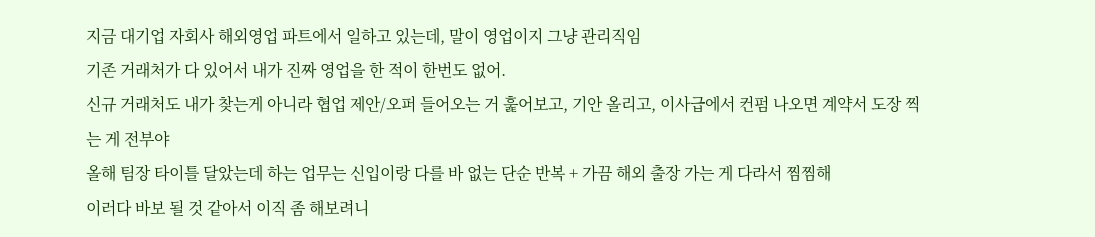지금 대기업 자회사 해외영업 파트에서 일하고 있는데, 말이 영업이지 그냥 관리직임
기존 거래처가 다 있어서 내가 진짜 영업을 한 적이 한번도 없어.
신규 거래처도 내가 찾는게 아니라 협업 제안/오퍼 들어오는 거 훑어보고, 기안 올리고, 이사급에서 컨펌 나오면 계약서 도장 찍는 게 전부야
올해 팀장 타이틀 달았는데 하는 업무는 신입이랑 다를 바 없는 단순 반복 + 가끔 해외 출장 가는 게 다라서 찜찜해
이러다 바보 될 것 같아서 이직 좀 해보려니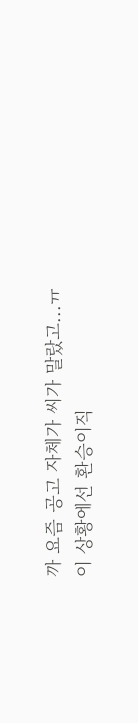까 요즘 공고 자체가 씨가 말랐고...ㅠ
이 상황에선 환승이직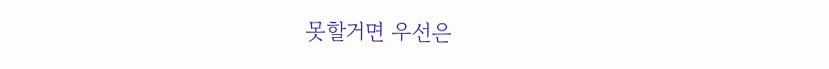못할거면 우선은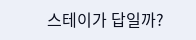스테이가 답일까?